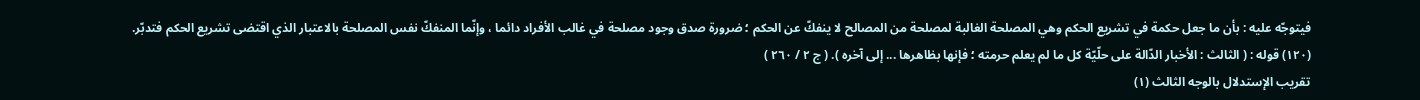فيتوجّه عليه : بأن ما جعل حكمة في تشريع الحكم وهي المصلحة الغالبة لمصلحة من المصالح لا ينفكّ عن الحكم ؛ ضرورة صدق وجود مصلحة في غالب الأفراد دائما ، وإنّما المنفكّ نفس المصلحة بالاعتبار الذي اقتضى تشريع الحكم فتدبّر.
(١٢٠) قوله : ( الثالث : الأخبار الدّالة على حلّيّة كل ما لم يعلم حرمته ؛ فإنها بظاهرها ... إلى آخره ). ( ج ٢ / ٢٦٠ )
تقريب الإستدلال بالوجه الثالث (١)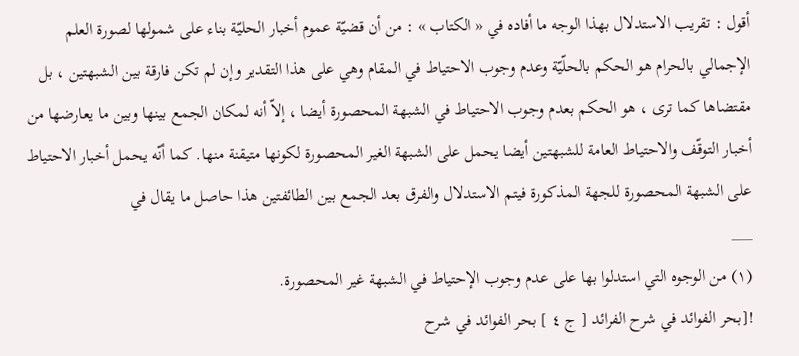أقول : تقريب الاستدلال بهذا الوجه ما أفاده في « الكتاب » : من أن قضيّة عموم أخبار الحليّة بناء على شمولها لصورة العلم الإجمالي بالحرام هو الحكم بالحلّيّة وعدم وجوب الاحتياط في المقام وهي على هذا التقدير وإن لم تكن فارقة بين الشبهتين ، بل مقتضاها كما ترى ، هو الحكم بعدم وجوب الاحتياط في الشبهة المحصورة أيضا ، إلاّ أنه لمكان الجمع بينها وبين ما يعارضها من أخبار التوقّف والاحتياط العامة للشبهتين أيضا يحمل على الشبهة الغير المحصورة لكونها متيقنة منها. كما أنّه يحمل أخبار الاحتياط على الشبهة المحصورة للجهة المذكورة فيتم الاستدلال والفرق بعد الجمع بين الطائفتين هذا حاصل ما يقال في
___
(١) من الوجوه التي استدلوا بها على عدم وجوب الإحتياط في الشبهة غير المحصورة.
![بحر الفوائد في شرح الفرائد [ ج ٤ ] بحر الفوائد في شرح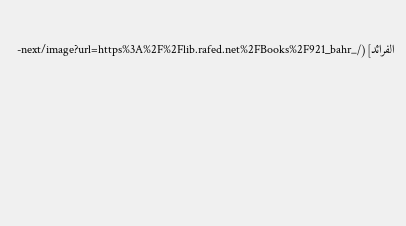الفرائد](/_next/image?url=https%3A%2F%2Flib.rafed.net%2FBooks%2F921_bahr-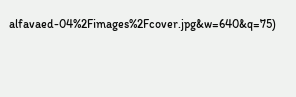alfavaed-04%2Fimages%2Fcover.jpg&w=640&q=75)